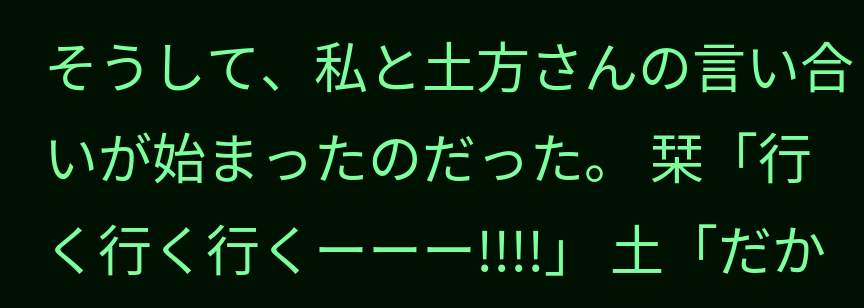そうして、私と土方さんの言い合いが始まったのだった。 栞「行く行く行くーーー!!!!」 土「だか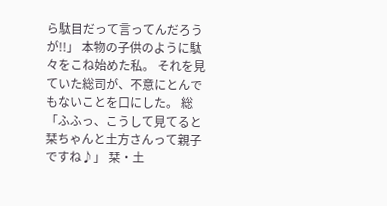ら駄目だって言ってんだろうが!!」 本物の子供のように駄々をこね始めた私。 それを見ていた総司が、不意にとんでもないことを口にした。 総「ふふっ、こうして見てると栞ちゃんと土方さんって親子ですね♪」 栞・土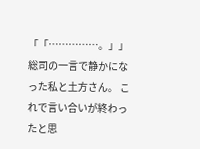「「……………。」」 総司の一言で静かになった私と土方さん。 これで言い合いが終わったと思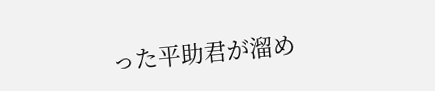った平助君が溜め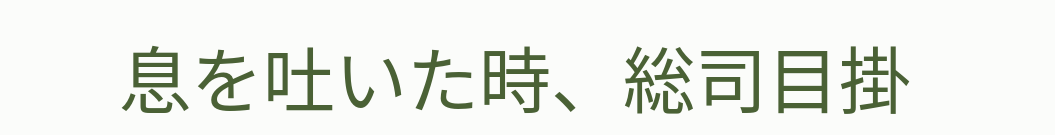息を吐いた時、総司目掛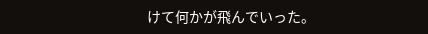けて何かが飛んでいった。